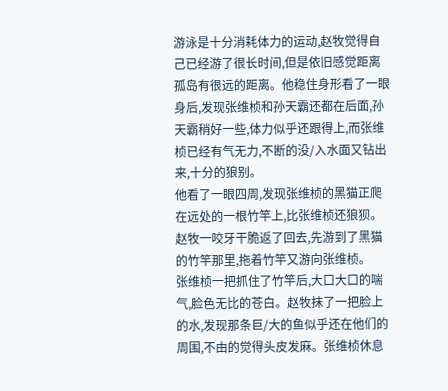游泳是十分消耗体力的运动,赵牧觉得自己已经游了很长时间,但是依旧感觉距离孤岛有很远的距离。他稳住身形看了一眼身后,发现张维桢和孙天霸还都在后面,孙天霸稍好一些,体力似乎还跟得上,而张维桢已经有气无力,不断的没/入水面又钻出来,十分的狼别。
他看了一眼四周,发现张维桢的黑猫正爬在远处的一根竹竿上,比张维桢还狼狈。赵牧一咬牙干脆返了回去,先游到了黑猫的竹竿那里,拖着竹竿又游向张维桢。
张维桢一把抓住了竹竿后,大口大口的喘气,脸色无比的苍白。赵牧抹了一把脸上的水,发现那条巨/大的鱼似乎还在他们的周围,不由的觉得头皮发麻。张维桢休息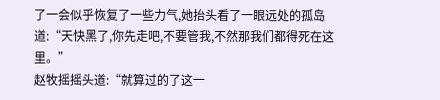了一会似乎恢复了一些力气,她抬头看了一眼远处的孤岛道:“天快黑了,你先走吧,不要管我,不然那我们都得死在这里。”
赵牧摇摇头道:“就算过的了这一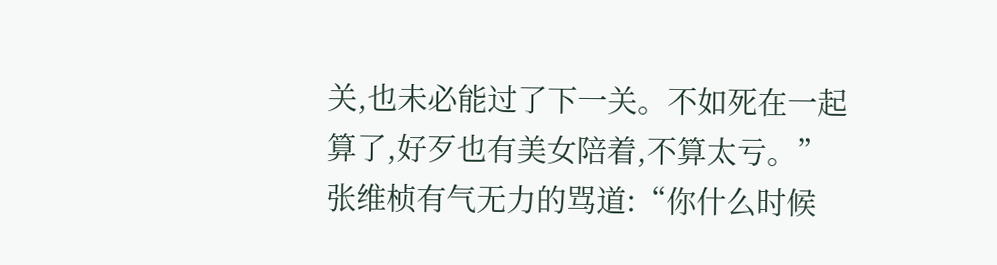关,也未必能过了下一关。不如死在一起算了,好歹也有美女陪着,不算太亏。”
张维桢有气无力的骂道:“你什么时候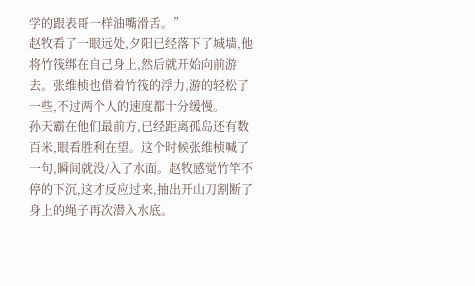学的跟表哥一样油嘴滑舌。”
赵牧看了一眼远处,夕阳已经落下了城墙,他将竹筏绑在自己身上,然后就开始向前游去。张维桢也借着竹筏的浮力,游的轻松了一些,不过两个人的速度都十分缓慢。
孙天霸在他们最前方,已经距离孤岛还有数百米,眼看胜利在望。这个时候张维桢喊了一句,瞬间就没/入了水面。赵牧感觉竹竿不停的下沉,这才反应过来,抽出开山刀割断了身上的绳子再次潜入水底。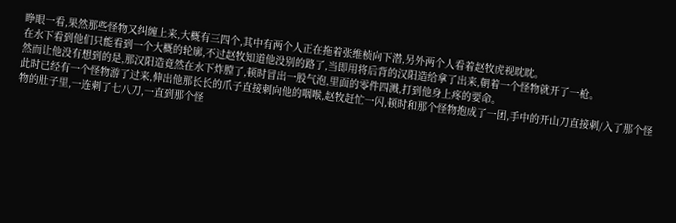睁眼一看,果然那些怪物又纠缠上来,大概有三四个,其中有两个人正在拖着张维桢向下潜,另外两个人看着赵牧虎视眈眈。
在水下看到他们只能看到一个大概的轮廓,不过赵牧知道他没别的路了,当即用将后背的汉阳造给拿了出来,朝着一个怪物就开了一枪。
然而让他没有想到的是,那汉阳造竟然在水下炸膛了,顿时冒出一股气泡,里面的零件四溅,打到他身上疼的要命。
此时已经有一个怪物游了过来,伸出他那长长的爪子直接刺向他的咽喉,赵牧赶忙一闪,顿时和那个怪物抱成了一团,手中的开山刀直接刺/入了那个怪物的肚子里,一连刺了七八刀,一直到那个怪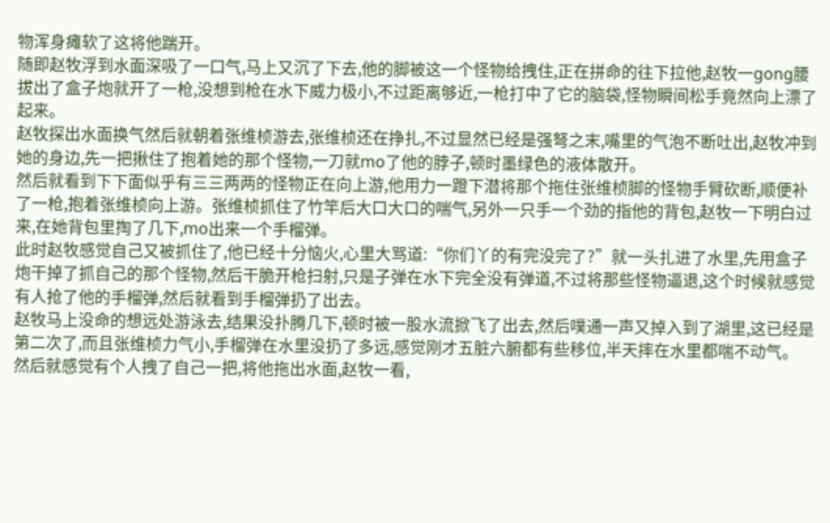物浑身瘫软了这将他踹开。
随即赵牧浮到水面深吸了一口气,马上又沉了下去,他的脚被这一个怪物给拽住,正在拼命的往下拉他,赵牧一gong腰拔出了盒子炮就开了一枪,没想到枪在水下威力极小,不过距离够近,一枪打中了它的脑袋,怪物瞬间松手竟然向上漂了起来。
赵牧探出水面换气然后就朝着张维桢游去,张维桢还在挣扎,不过显然已经是强弩之末,嘴里的气泡不断吐出,赵牧冲到她的身边,先一把揪住了抱着她的那个怪物,一刀就mo了他的脖子,顿时墨绿色的液体散开。
然后就看到下下面似乎有三三两两的怪物正在向上游,他用力一蹬下潜将那个拖住张维桢脚的怪物手臂砍断,顺便补了一枪,抱着张维桢向上游。张维桢抓住了竹竿后大口大口的喘气,另外一只手一个劲的指他的背包,赵牧一下明白过来,在她背包里掏了几下,mo出来一个手榴弹。
此时赵牧感觉自己又被抓住了,他已经十分恼火,心里大骂道:“你们丫的有完没完了?”就一头扎进了水里,先用盒子炮干掉了抓自己的那个怪物,然后干脆开枪扫射,只是子弹在水下完全没有弹道,不过将那些怪物逼退,这个时候就感觉有人抢了他的手榴弹,然后就看到手榴弹扔了出去。
赵牧马上没命的想远处游泳去,结果没扑腾几下,顿时被一股水流掀飞了出去,然后噗通一声又掉入到了湖里,这已经是第二次了,而且张维桢力气小,手榴弹在水里没扔了多远,感觉刚才五脏六腑都有些移位,半天摔在水里都喘不动气。
然后就感觉有个人拽了自己一把,将他拖出水面,赵牧一看,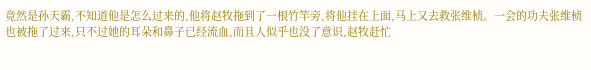竟然是孙天霸,不知道他是怎么过来的,他将赵牧拖到了一根竹竿旁,将他挂在上面,马上又去救张维桢。一会的功夫张维桢也被拖了过来,只不过她的耳朵和鼻子已经流血,而且人似乎也没了意识,赵牧赶忙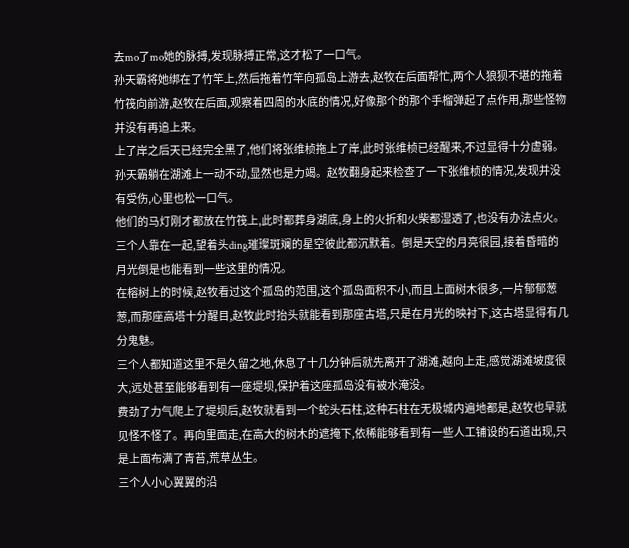去mo了mo她的脉搏,发现脉搏正常,这才松了一口气。
孙天霸将她绑在了竹竿上,然后拖着竹竿向孤岛上游去,赵牧在后面帮忙,两个人狼狈不堪的拖着竹筏向前游,赵牧在后面,观察着四周的水底的情况,好像那个的那个手榴弹起了点作用,那些怪物并没有再追上来。
上了岸之后天已经完全黑了,他们将张维桢拖上了岸,此时张维桢已经醒来,不过显得十分虚弱。孙天霸躺在湖滩上一动不动,显然也是力竭。赵牧翻身起来检查了一下张维桢的情况,发现并没有受伤,心里也松一口气。
他们的马灯刚才都放在竹筏上,此时都葬身湖底,身上的火折和火柴都湿透了,也没有办法点火。三个人靠在一起,望着头ding璀璨斑斓的星空彼此都沉默着。倒是天空的月亮很园,接着昏暗的月光倒是也能看到一些这里的情况。
在榕树上的时候,赵牧看过这个孤岛的范围,这个孤岛面积不小,而且上面树木很多,一片郁郁葱葱,而那座高塔十分醒目,赵牧此时抬头就能看到那座古塔,只是在月光的映衬下,这古塔显得有几分鬼魅。
三个人都知道这里不是久留之地,休息了十几分钟后就先离开了湖滩,越向上走,感觉湖滩坡度很大,远处甚至能够看到有一座堤坝,保护着这座孤岛没有被水淹没。
费劲了力气爬上了堤坝后,赵牧就看到一个蛇头石柱,这种石柱在无极城内遍地都是,赵牧也早就见怪不怪了。再向里面走,在高大的树木的遮掩下,依稀能够看到有一些人工铺设的石道出现,只是上面布满了青苔,荒草丛生。
三个人小心翼翼的沿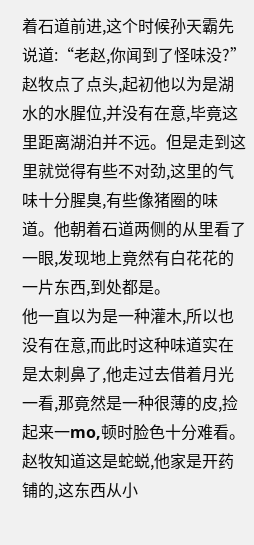着石道前进,这个时候孙天霸先说道:“老赵,你闻到了怪味没?”
赵牧点了点头,起初他以为是湖水的水腥位,并没有在意,毕竟这里距离湖泊并不远。但是走到这里就觉得有些不对劲,这里的气味十分腥臭,有些像猪圈的味道。他朝着石道两侧的从里看了一眼,发现地上竟然有白花花的一片东西,到处都是。
他一直以为是一种灌木,所以也没有在意,而此时这种味道实在是太刺鼻了,他走过去借着月光一看,那竟然是一种很薄的皮,捡起来一mo,顿时脸色十分难看。
赵牧知道这是蛇蜕,他家是开药铺的,这东西从小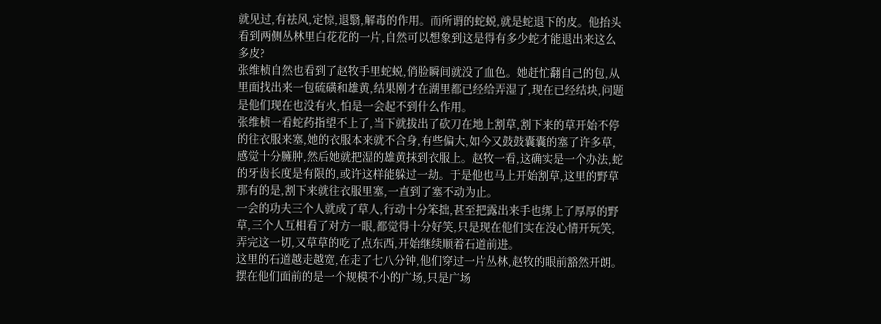就见过,有祛风,定惊,退翳,解毒的作用。而所谓的蛇蜕,就是蛇退下的皮。他抬头看到两侧丛林里白花花的一片,自然可以想象到这是得有多少蛇才能退出来这么多皮?
张维桢自然也看到了赵牧手里蛇蜕,俏脸瞬间就没了血色。她赶忙翻自己的包,从里面找出来一包硫磺和雄黄,结果刚才在湖里都已经给弄湿了,现在已经结块,问题是他们现在也没有火,怕是一会起不到什么作用。
张维桢一看蛇药指望不上了,当下就拔出了砍刀在地上割草,割下来的草开始不停的往衣服来塞,她的衣服本来就不合身,有些偏大,如今又鼓鼓囊囊的塞了许多草,感觉十分臃肿,然后她就把湿的雄黄抹到衣服上。赵牧一看,这确实是一个办法,蛇的牙齿长度是有限的,或许这样能躲过一劫。于是他也马上开始割草,这里的野草那有的是,割下来就往衣服里塞,一直到了塞不动为止。
一会的功夫三个人就成了草人,行动十分笨拙,甚至把露出来手也绑上了厚厚的野草,三个人互相看了对方一眼,都觉得十分好笑,只是现在他们实在没心情开玩笑,弄完这一切,又草草的吃了点东西,开始继续顺着石道前进。
这里的石道越走越宽,在走了七八分钟,他们穿过一片丛林,赵牧的眼前豁然开朗。摆在他们面前的是一个规模不小的广场,只是广场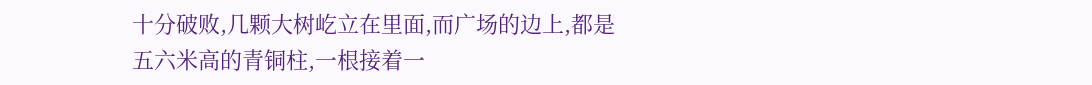十分破败,几颗大树屹立在里面,而广场的边上,都是五六米高的青铜柱,一根接着一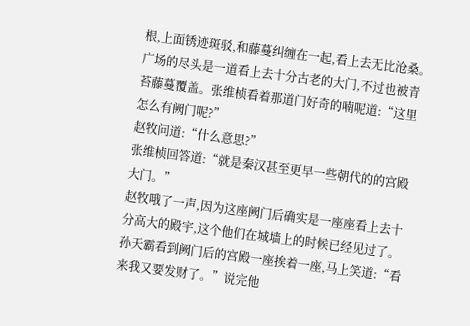根,上面锈迹斑驳,和藤蔓纠缠在一起,看上去无比沧桑。
广场的尽头是一道看上去十分古老的大门,不过也被青苔藤蔓覆盖。张维桢看着那道门好奇的喃呢道:“这里怎么有阙门呢?”
赵牧问道:“什么意思?”
张维桢回答道:“就是秦汉甚至更早一些朝代的的宫殿大门。”
赵牧哦了一声,因为这座阙门后确实是一座座看上去十分高大的殿宇,这个他们在城墙上的时候已经见过了。孙天霸看到阙门后的宫殿一座挨着一座,马上笑道:“看来我又要发财了。”说完他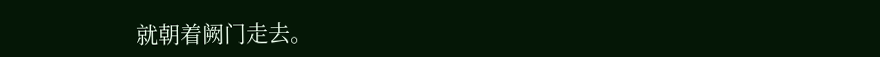就朝着阙门走去。